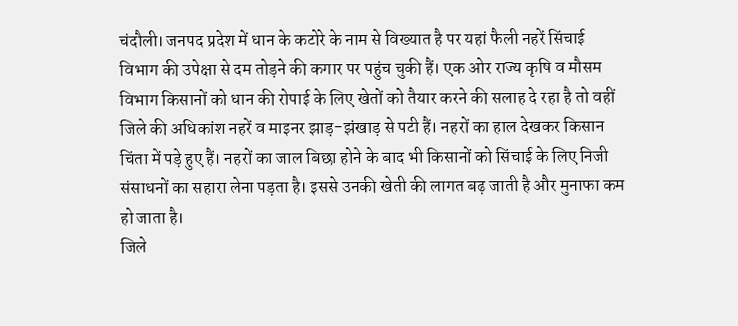चंदौली। जनपद प्रदेश में धान के कटोरे के नाम से विख्यात है पर यहां फैली नहरें सिंचाई विभाग की उपेक्षा से दम तोड़ने की कगार पर पहुंच चुकी हैं। एक ओर राज्य कृषि व मौसम विभाग किसानों को धान की रोपाई के लिए खेतों को तैयार करने की सलाह दे रहा है तो वहीं जिले की अधिकांश नहरें व माइनर झाड़-झंखाड़ से पटी हैं। नहरों का हाल देखकर किसान चिंता में पड़े हुए हैं। नहरों का जाल बिछा होने के बाद भी किसानों को सिंचाई के लिए निजी संसाधनों का सहारा लेना पड़ता है। इससे उनकी खेती की लागत बढ़ जाती है और मुनाफा कम हो जाता है।
जिले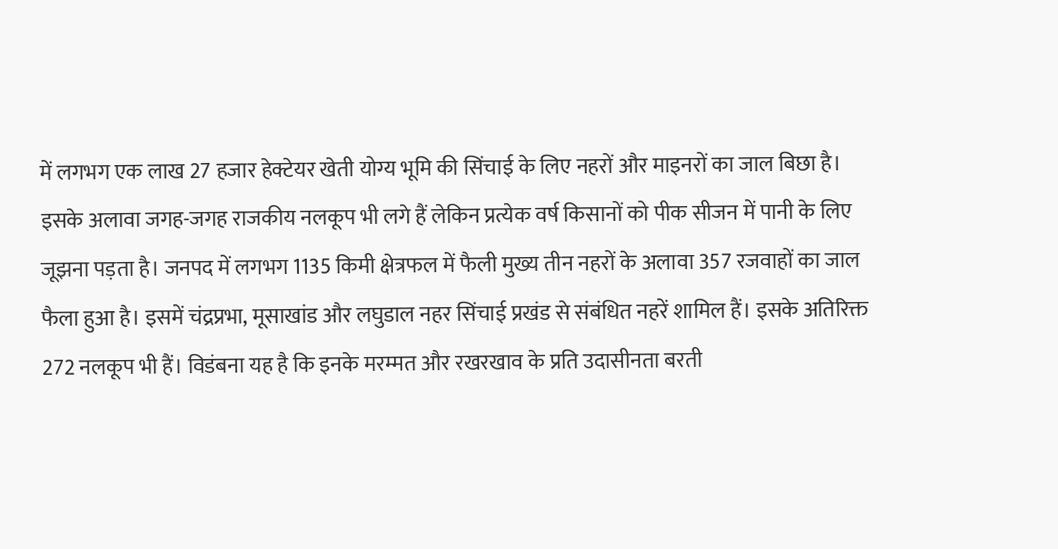में लगभग एक लाख 27 हजार हेक्टेयर खेती योग्य भूमि की सिंचाई के लिए नहरों और माइनरों का जाल बिछा है। इसके अलावा जगह-जगह राजकीय नलकूप भी लगे हैं लेकिन प्रत्येक वर्ष किसानों को पीक सीजन में पानी के लिए जूझना पड़ता है। जनपद में लगभग 1135 किमी क्षेत्रफल में फैली मुख्य तीन नहरों के अलावा 357 रजवाहों का जाल फैला हुआ है। इसमें चंद्रप्रभा, मूसाखांड और लघुडाल नहर सिंचाई प्रखंड से संबंधित नहरें शामिल हैं। इसके अतिरिक्त 272 नलकूप भी हैं। विडंबना यह है कि इनके मरम्मत और रखरखाव के प्रति उदासीनता बरती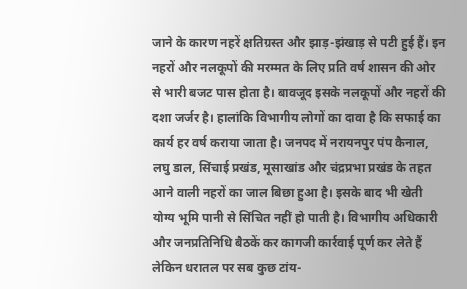जाने के कारण नहरें क्षतिग्रस्त और झाड़-झंखाड़ से पटी हुई हैं। इन नहरों और नलकूपों की मरम्मत के लिए प्रति वर्ष शासन की ओर से भारी बजट पास होता है। बावजूद इसके नलकूपों और नहरों की दशा जर्जर है। हालांकि विभागीय लोगों का दावा है कि सफाई का कार्य हर वर्ष कराया जाता है। जनपद में नरायनपुर पंप कैनाल, लघु डाल, सिंचाई प्रखंड, मूसाखांड और चंद्रप्रभा प्रखंड के तहत आने वाली नहरों का जाल बिछा हुआ है। इसके बाद भी खेती योग्य भूमि पानी से सिंचित नहीं हो पाती है। विभागीय अधिकारी और जनप्रतिनिधि बैठकें कर कागजी कार्रवाई पूर्ण कर लेते हैं लेकिन धरातल पर सब कुछ टांय-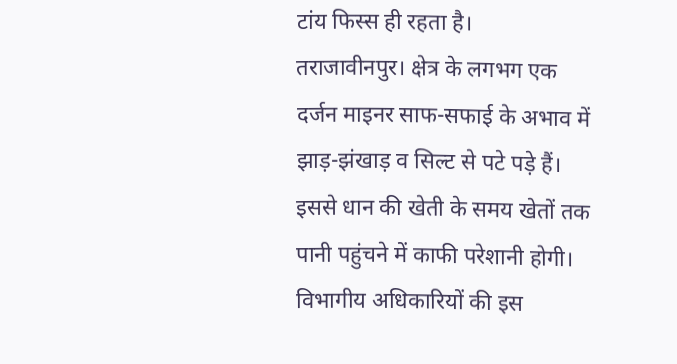टांय फिस्स ही रहता है।
तराजावीनपुर। क्षेत्र के लगभग एक दर्जन माइनर साफ-सफाई के अभाव में झाड़-झंखाड़ व सिल्ट से पटे पड़े हैं। इससे धान की खेती के समय खेतों तक पानी पहुंचने में काफी परेशानी होगी। विभागीय अधिकारियों की इस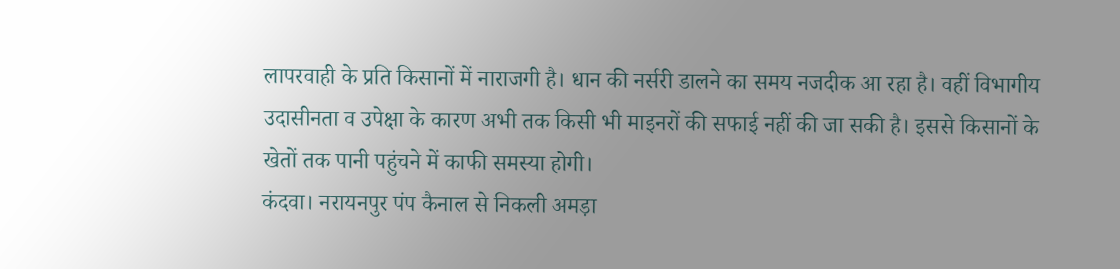लापरवाही के प्रति किसानों में नाराजगी है। धान की नर्सरी डालने का समय नजदीक आ रहा है। वहीं विभागीय उदासीनता व उपेक्षा के कारण अभी तक किसी भी माइनरों की सफाई नहीं की जा सकी है। इससे किसानों के खेतों तक पानी पहुंचने में काफी समस्या होगी।
कंदवा। नरायनपुर पंप कैनाल से निकली अमड़ा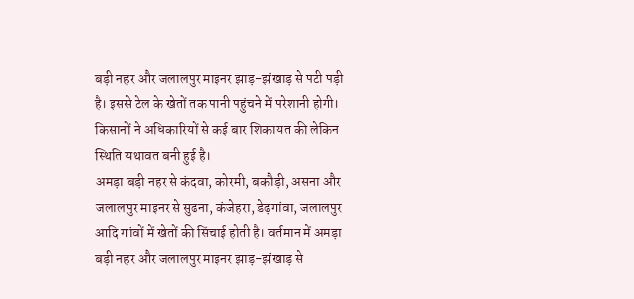बड़ी नहर और जलालपुर माइनर झाड़-झंखाड़ से पटी पड़ी है। इससे टेल के खेतों तक पानी पहुंचने में परेशानी होगी। किसानों ने अधिकारियों से कई बार शिकायत की लेकिन स्थिति यथावत बनी हुई है।
अमड़ा बड़ी नहर से कंदवा, कोरमी, बकौड़ी, असना और जलालपुर माइनर से सुढना, कंजेहरा, डेढ़गांवा, जलालपुर आदि गांवों में खेतों की सिंचाई होती है। वर्तमान में अमड़ा बड़ी नहर और जलालपुर माइनर झाड़-झंखाड़ से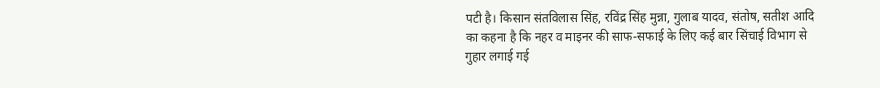पटी है। किसान संतविलास सिंह, रविंद्र सिंह मुन्ना, गुलाब यादव, संतोष, सतीश आदि का कहना है कि नहर व माइनर की साफ-सफाई के लिए कई बार सिंचाई विभाग से गुहार लगाई गई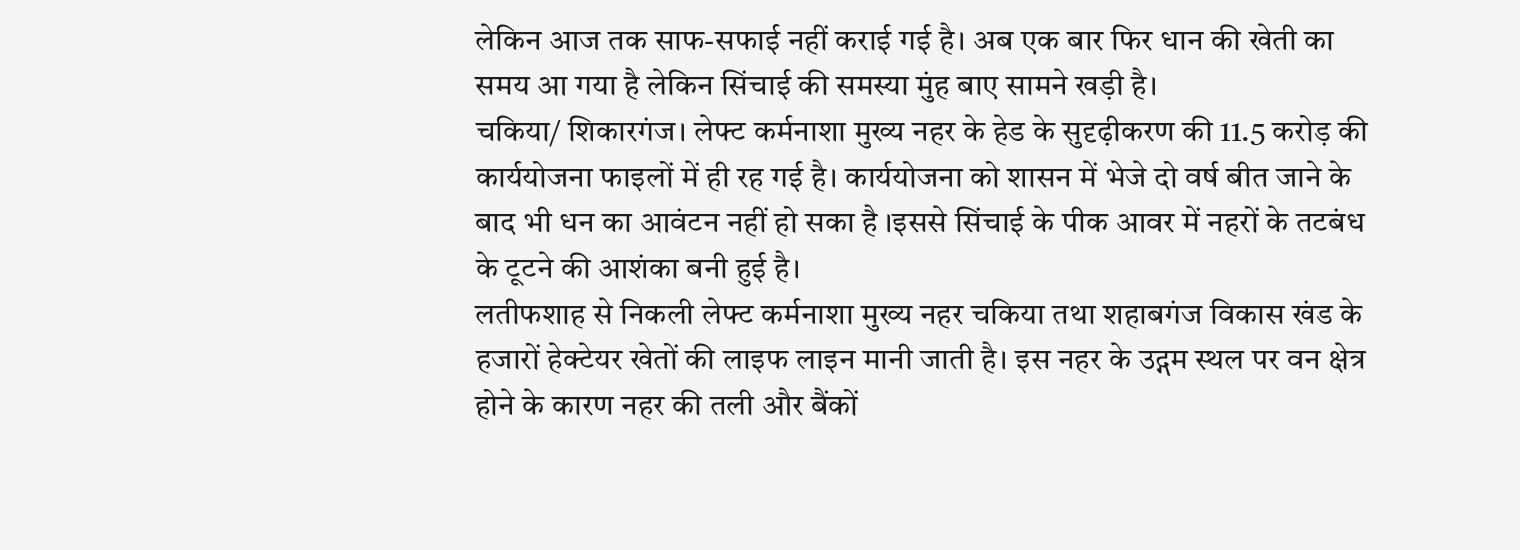लेकिन आज तक साफ-सफाई नहीं कराई गई है। अब एक बार फिर धान की खेती का समय आ गया है लेकिन सिंचाई की समस्या मुंह बाए सामने खड़ी है।
चकिया/ शिकारगंज। लेफ्ट कर्मनाशा मुख्य नहर के हेड के सुदृढ़ीकरण की 11.5 करोड़ की कार्ययोजना फाइलों में ही रह गई है। कार्ययोजना को शासन में भेजे दो वर्ष बीत जाने के बाद भी धन का आवंटन नहीं हो सका है ।इससे सिंचाई के पीक आवर में नहरों के तटबंध के टूटने की आशंका बनी हुई है।
लतीफशाह से निकली लेफ्ट कर्मनाशा मुख्य नहर चकिया तथा शहाबगंज विकास खंड के हजारों हेक्टेयर खेतों की लाइफ लाइन मानी जाती है। इस नहर के उद्गम स्थल पर वन क्षेत्र होने के कारण नहर की तली और बैंकों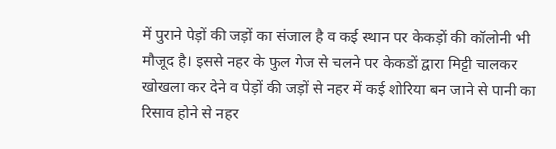में पुराने पेड़ों की जड़ों का संजाल है व कई स्थान पर केकड़ों की कॉलोनी भी मौजूद है। इससे नहर के फुल गेज से चलने पर केकडों द्वारा मिट्टी चालकर खोखला कर देने व पेड़ों की जड़ों से नहर में कई शोरिया बन जाने से पानी का रिसाव होने से नहर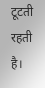टूटती रहती है।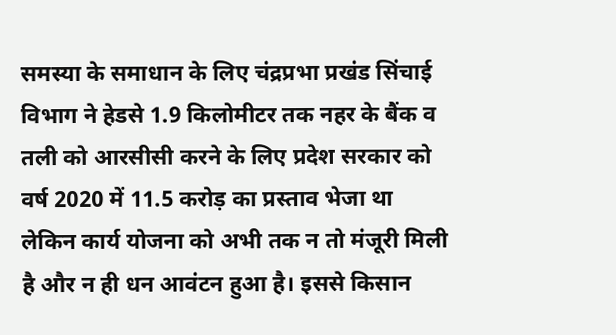समस्या के समाधान के लिए चंद्रप्रभा प्रखंड सिंचाई विभाग ने हेडसे 1.9 किलोमीटर तक नहर के बैंक व तली को आरसीसी करने के लिए प्रदेश सरकार को वर्ष 2020 में 11.5 करोड़ का प्रस्ताव भेजा था लेकिन कार्य योजना को अभी तक न तो मंजूरी मिली है और न ही धन आवंटन हुआ है। इससे किसान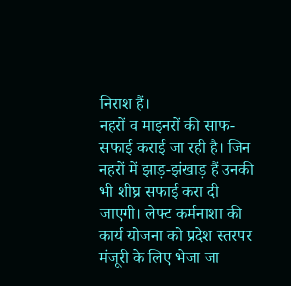निराश हैं।
नहरों व माइनरों की साफ-सफाई कराई जा रही है। जिन नहरों में झाड़-झंखाड़ हैं उनकी भी शीघ्र सफाई करा दी जाएगी। लेफ्ट कर्मनाशा की कार्य योजना को प्रदेश स्तरपर मंजूरी के लिए भेजा जा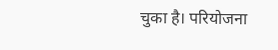चुका है। परियोजना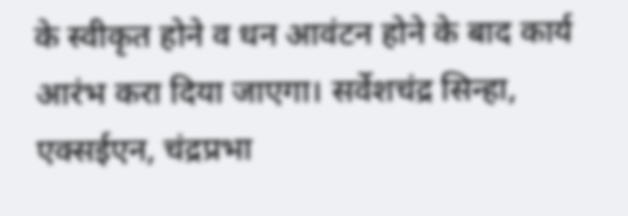के स्वीकृत होने व धन आवंटन होने के बाद कार्य आरंभ करा दिया जाएगा। सर्वेशचंद्र सिन्हा, एक्सईएन, चंद्रप्रभा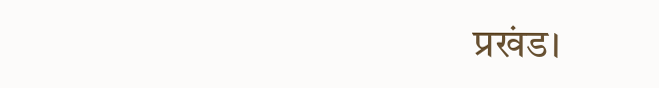प्रखंड।